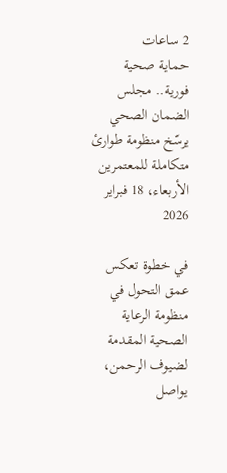2 ساعات
حماية صحية فورية.. مجلس الضمان الصحي يرسّخ منظومة طوارئ متكاملة للمعتمرين
الأربعاء، 18 فبراير 2026

في خطوة تعكس عمق التحول في منظومة الرعاية الصحية المقدمة لضيوف الرحمن، يواصل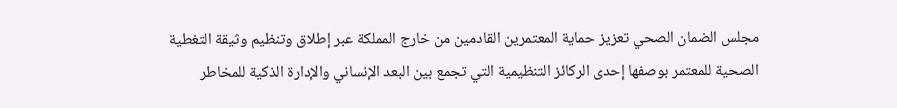مجلس الضمان الصحي تعزيز حماية المعتمرين القادمين من خارج المملكة عبر إطلاق وتنظيم وثيقة التغطية الصحية للمعتمر بوصفها إحدى الركائز التنظيمية التي تجمع بين البعد الإنساني والإدارة الذكية للمخاطر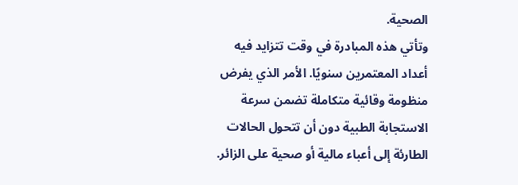الصحية.
وتأتي هذه المبادرة في وقت تتزايد فيه أعداد المعتمرين سنويًا. الأمر الذي يفرض منظومة وقائية متكاملة تضمن سرعة الاستجابة الطبية دون أن تتحول الحالات الطارئة إلى أعباء مالية أو صحية على الزائر.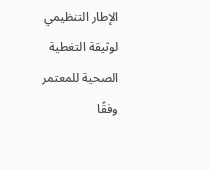الإطار التنظيمي لوثيقة التغطية الصحية للمعتمر
وفقًا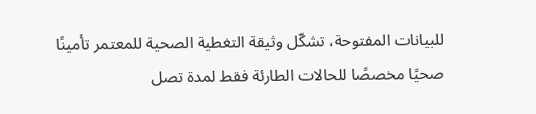للبيانات المفتوحة، تشكّل وثيقة التغطية الصحية للمعتمر تأمينًا صحيًا مخصصًا للحالات الطارئة فقط لمدة تصل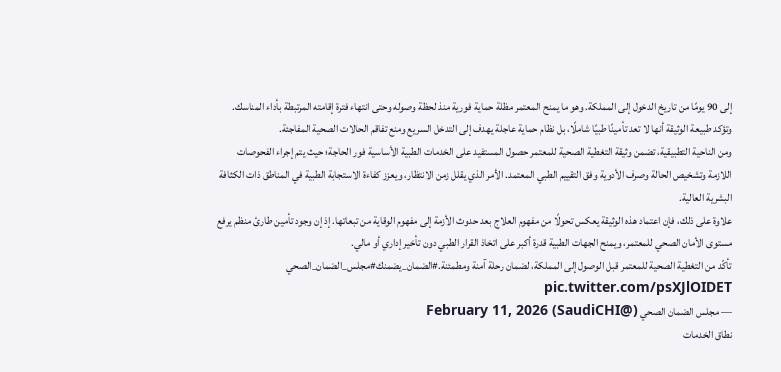إلى 90 يومًا من تاريخ الدخول إلى المملكة. وهو ما يمنح المعتمر مظلة حماية فورية منذ لحظة وصوله وحتى انتهاء فترة إقامته المرتبطة بأداء المناسك. وتؤكد طبيعة الوثيقة أنها لا تعد تأمينًا طبيًا شاملًا، بل نظام حماية عاجلة يهدف إلى التدخل السريع ومنع تفاقم الحالات الصحية المفاجئة.
ومن الناحية التطبيقية، تضمن وثيقة التغطية الصحية للمعتمر حصول المستفيد على الخدمات الطبية الأساسية فور الحاجة؛ حيث يتم إجراء الفحوصات اللازمة وتشخيص الحالة وصرف الأدوية وفق التقييم الطبي المعتمد. الأمر الذي يقلل زمن الانتظار، ويعزز كفاءة الاستجابة الطبية في المناطق ذات الكثافة البشرية العالية.
علاوة على ذلك، فإن اعتماد هذه الوثيقة يعكس تحولًا من مفهوم العلاج بعد حدوث الأزمة إلى مفهوم الوقاية من تبعاتها. إذ إن وجود تأمين طارئ منظم يرفع مستوى الأمان الصحي للمعتمر، ويمنح الجهات الطبية قدرة أكبر على اتخاذ القرار الطبي دون تأخير إداري أو مالي.
تأكّد من التغطية الصحية للمعتمر قبل الوصول إلى المملكة، لضمان رحلة آمنة ومطمئنة.#الضمان_يضمنك#مجلس_الضمان_الصحي pic.twitter.com/psXJlOIDET
— مجلس الضمان الصحي (@SaudiCHI) February 11, 2026
نطاق الخدمات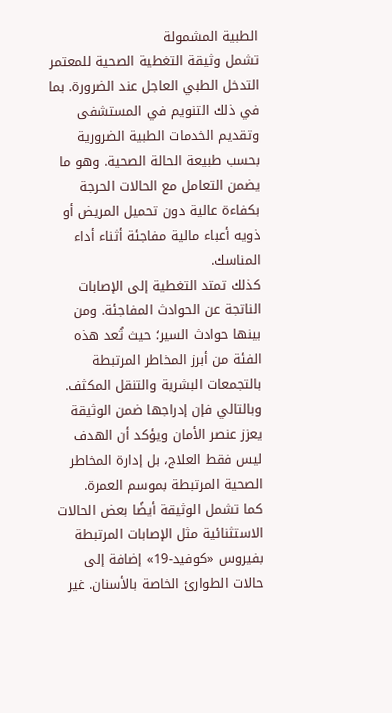الطبية المشمولة
تشمل وثيقة التغطية الصحية للمعتمر التدخل الطبي العاجل عند الضرورة. بما في ذلك التنويم في المستشفى وتقديم الخدمات الطبية الضرورية بحسب طبيعة الحالة الصحية. وهو ما يضمن التعامل مع الحالات الحرجة بكفاءة عالية دون تحميل المريض أو ذويه أعباء مالية مفاجئة أثناء أداء المناسك.
كذلك تمتد التغطية إلى الإصابات الناتجة عن الحوادث المفاجئة. ومن بينها حوادث السير؛ حيث تُعد هذه الفئة من أبرز المخاطر المرتبطة بالتجمعات البشرية والتنقل المكثف. وبالتالي فإن إدراجها ضمن الوثيقة يعزز عنصر الأمان ويؤكد أن الهدف ليس فقط العلاج، بل إدارة المخاطر الصحية المرتبطة بموسم العمرة.
كما تشمل الوثيقة أيضًا بعض الحالات الاستثنائية مثل الإصابات المرتبطة بفيروس «كوفيد-19» إضافة إلى حالات الطوارئ الخاصة بالأسنان. غير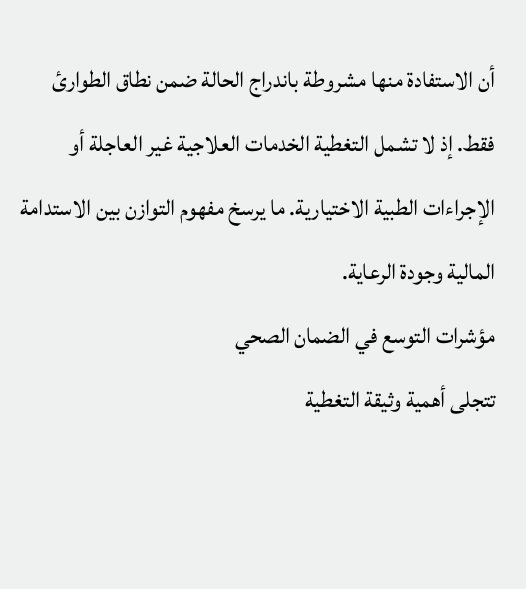أن الاستفادة منها مشروطة باندراج الحالة ضمن نطاق الطوارئ فقط. إذ لا تشمل التغطية الخدمات العلاجية غير العاجلة أو الإجراءات الطبية الاختيارية. ما يرسخ مفهوم التوازن بين الاستدامة المالية وجودة الرعاية.
مؤشرات التوسع في الضمان الصحي
تتجلى أهمية وثيقة التغطية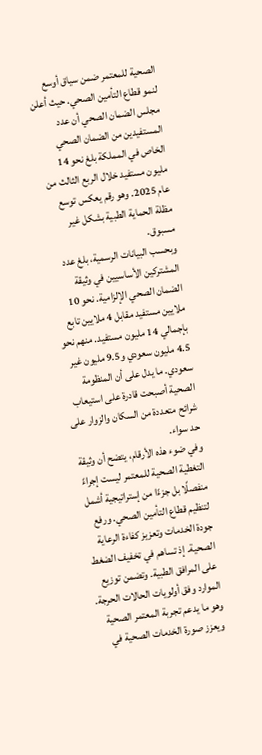الصحية للمعتمر ضمن سياق أوسع لنمو قطاع التأمين الصحي. حيث أعلن مجلس الضمان الصحي أن عدد المستفيدين من الضمان الصحي الخاص في المملكة بلغ نحو 14 مليون مستفيد خلال الربع الثالث من عام 2025. وهو رقم يعكس توسع مظلة الحماية الطبية بشكل غير مسبوق.
وبحسب البيانات الرسمية، بلغ عدد المشتركين الأساسيين في وثيقة الضمان الصحي الإلزامية. نحو 10 ملايين مستفيد مقابل 4 ملايين تابع بإجمالي 14 مليون مستفيد. منهم نحو 4.5 مليون سعودي و9.5 مليون غير سعودي. ما يدل على أن المنظومة الصحية أصبحت قادرة على استيعاب شرائح متعددة من السكان والزوار على حد سواء.
وفي ضوء هذه الأرقام، يتضح أن وثيقة التغطية الصحية للمعتمر ليست إجراءً منفصلًا بل جزءًا من إستراتيجية أشمل لتنظيم قطاع التأمين الصحي. ورفع جودة الخدمات وتعزيز كفاءة الرعاية الصحية. إذ تساهم في تخفيف الضغط على المرافق الطبية. وتضمن توزيع الموارد وفق أولويات الحالات الحرجة. وهو ما يدعم تجربة المعتمر الصحية ويعزز صورة الخدمات الصحية في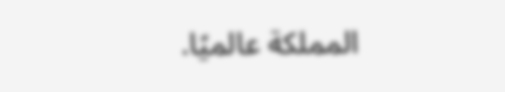المملكة عالميًا.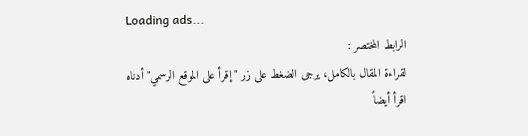Loading ads...
الرابط المختصر :
لقراءة المقال بالكامل، يرجى الضغط على زر "إقرأ على الموقع الرسمي" أدناه
اقرأ أيضاً